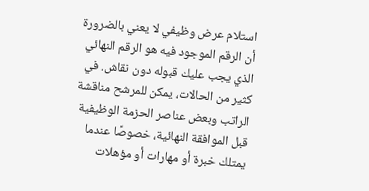استلام عرض وظيفي لا يعني بالضرورة أن الرقم الموجود فيه هو الرقم النهائي الذي يجب عليك قبوله دون نقاش. في كثير من الحالات، يمكن للمرشح مناقشة الراتب وبعض عناصر الحزمة الوظيفية قبل الموافقة النهائية، خصوصًا عندما يمتلك خبرة أو مهارات أو مؤهلات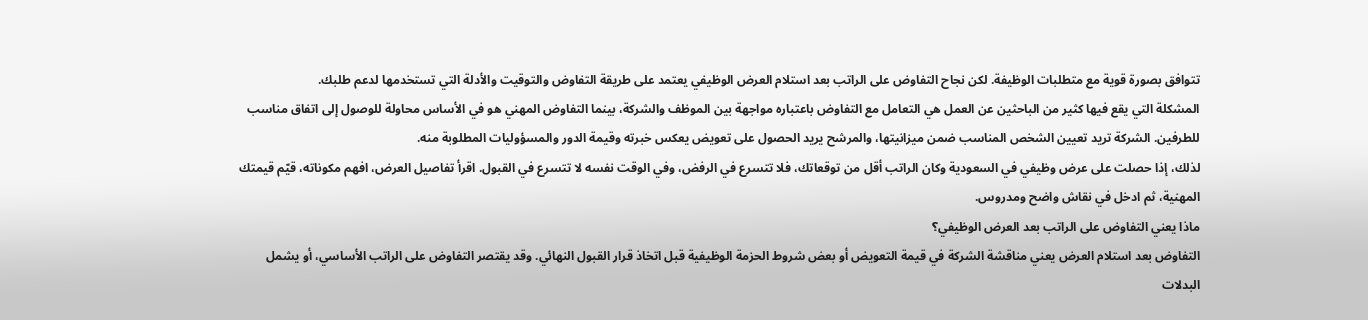تتوافق بصورة قوية مع متطلبات الوظيفة. لكن نجاح التفاوض على الراتب بعد استلام العرض الوظيفي يعتمد على طريقة التفاوض والتوقيت والأدلة التي تستخدمها لدعم طلبك.
المشكلة التي يقع فيها كثير من الباحثين عن العمل هي التعامل مع التفاوض باعتباره مواجهة بين الموظف والشركة، بينما التفاوض المهني هو في الأساس محاولة للوصول إلى اتفاق مناسب للطرفين. الشركة تريد تعيين الشخص المناسب ضمن ميزانيتها، والمرشح يريد الحصول على تعويض يعكس خبرته وقيمة الدور والمسؤوليات المطلوبة منه.
لذلك، إذا حصلت على عرض وظيفي في السعودية وكان الراتب أقل من توقعاتك، فلا تتسرع في الرفض، وفي الوقت نفسه لا تتسرع في القبول. اقرأ تفاصيل العرض، افهم مكوناته، قيّم قيمتك المهنية، ثم ادخل في نقاش واضح ومدروس.
ماذا يعني التفاوض على الراتب بعد العرض الوظيفي؟
التفاوض بعد استلام العرض يعني مناقشة الشركة في قيمة التعويض أو بعض شروط الحزمة الوظيفية قبل اتخاذ قرار القبول النهائي. وقد يقتصر التفاوض على الراتب الأساسي، أو يشمل البدلات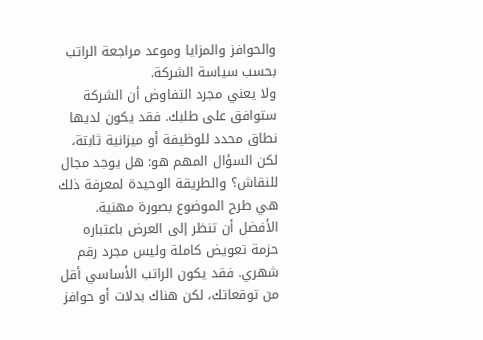والحوافز والمزايا وموعد مراجعة الراتب بحسب سياسة الشركة.
ولا يعني مجرد التفاوض أن الشركة ستوافق على طلبك. فقد يكون لديها نطاق محدد للوظيفة أو ميزانية ثابتة، لكن السؤال المهم هو: هل يوجد مجال للنقاش؟ والطريقة الوحيدة لمعرفة ذلك هي طرح الموضوع بصورة مهنية.
الأفضل أن تنظر إلى العرض باعتباره حزمة تعويض كاملة وليس مجرد رقم شهري. فقد يكون الراتب الأساسي أقل من توقعاتك، لكن هناك بدلات أو حوافز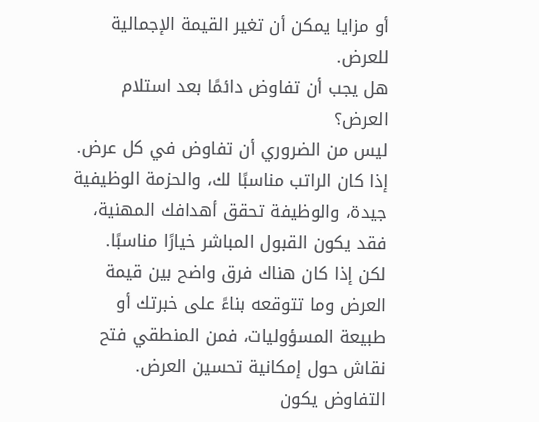أو مزايا يمكن أن تغير القيمة الإجمالية للعرض.
هل يجب أن تفاوض دائمًا بعد استلام العرض؟
ليس من الضروري أن تفاوض في كل عرض. إذا كان الراتب مناسبًا لك، والحزمة الوظيفية جيدة، والوظيفة تحقق أهدافك المهنية، فقد يكون القبول المباشر خيارًا مناسبًا.
لكن إذا كان هناك فرق واضح بين قيمة العرض وما تتوقعه بناءً على خبرتك أو طبيعة المسؤوليات، فمن المنطقي فتح نقاش حول إمكانية تحسين العرض.
التفاوض يكون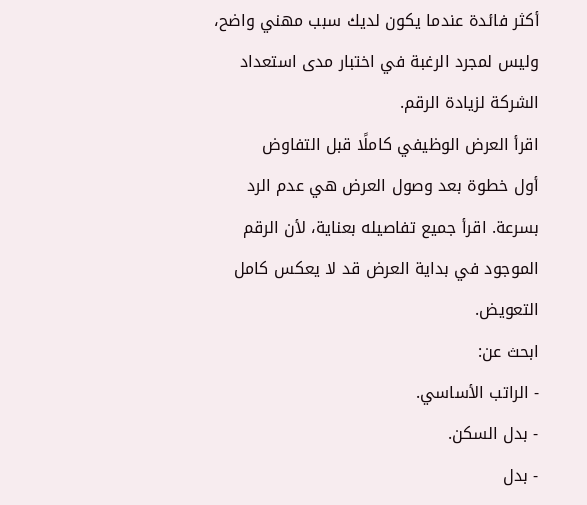أكثر فائدة عندما يكون لديك سبب مهني واضح، وليس لمجرد الرغبة في اختبار مدى استعداد الشركة لزيادة الرقم.
اقرأ العرض الوظيفي كاملًا قبل التفاوض
أول خطوة بعد وصول العرض هي عدم الرد بسرعة. اقرأ جميع تفاصيله بعناية، لأن الرقم الموجود في بداية العرض قد لا يعكس كامل التعويض.
ابحث عن:
- الراتب الأساسي.
- بدل السكن.
- بدل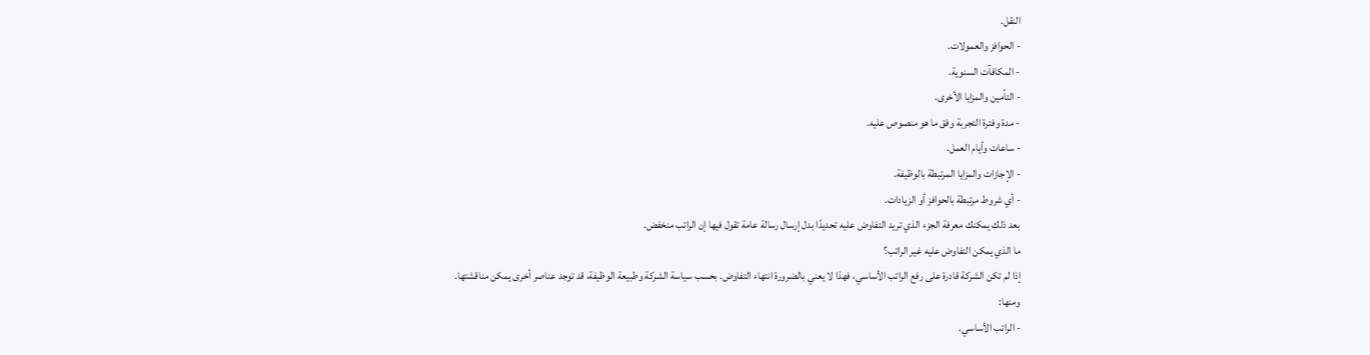النقل.
- الحوافز والعمولات.
- المكافآت السنوية.
- التأمين والمزايا الأخرى.
- مدة وفترة التجربة وفق ما هو منصوص عليه.
- ساعات وأيام العمل.
- الإجازات والمزايا المرتبطة بالوظيفة.
- أي شروط مرتبطة بالحوافز أو الزيادات.
بعد ذلك يمكنك معرفة الجزء الذي تريد التفاوض عليه تحديدًا بدل إرسال رسالة عامة تقول فيها إن الراتب منخفض.
ما الذي يمكن التفاوض عليه غير الراتب؟
إذا لم تكن الشركة قادرة على رفع الراتب الأساسي، فهذا لا يعني بالضرورة انتهاء التفاوض. بحسب سياسة الشركة وطبيعة الوظيفة، قد توجد عناصر أخرى يمكن مناقشتها.
ومنها:
- الراتب الأساسي.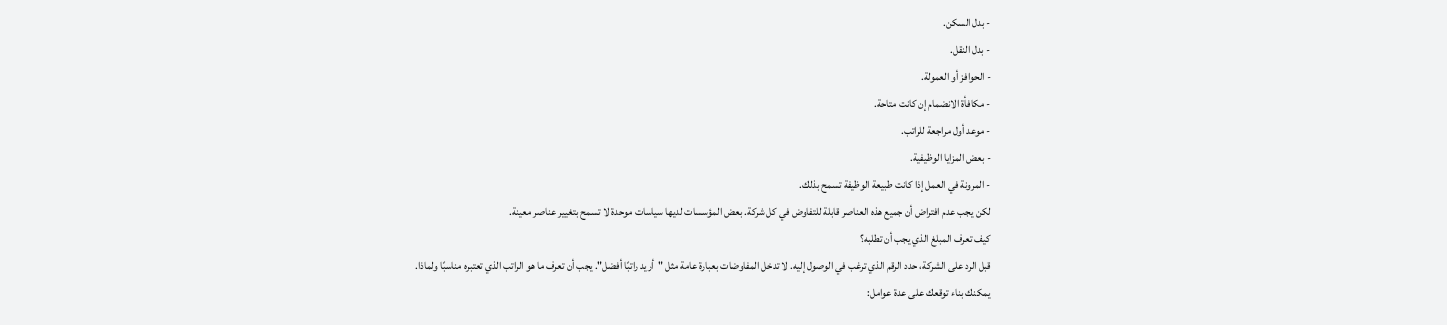- بدل السكن.
- بدل النقل.
- الحوافز أو العمولة.
- مكافأة الانضمام إن كانت متاحة.
- موعد أول مراجعة للراتب.
- بعض المزايا الوظيفية.
- المرونة في العمل إذا كانت طبيعة الوظيفة تسمح بذلك.
لكن يجب عدم افتراض أن جميع هذه العناصر قابلة للتفاوض في كل شركة. بعض المؤسسات لديها سياسات موحدة لا تسمح بتغيير عناصر معينة.
كيف تعرف المبلغ الذي يجب أن تطلبه؟
قبل الرد على الشركة، حدد الرقم الذي ترغب في الوصول إليه. لا تدخل المفاوضات بعبارة عامة مثل "أريد راتبًا أفضل". يجب أن تعرف ما هو الراتب الذي تعتبره مناسبًا ولماذا.
يمكنك بناء توقعك على عدة عوامل: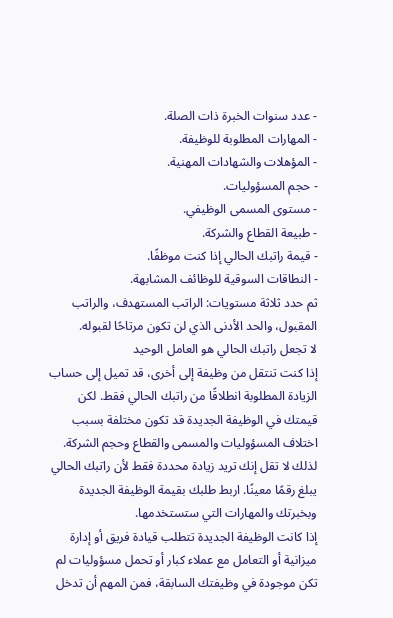- عدد سنوات الخبرة ذات الصلة.
- المهارات المطلوبة للوظيفة.
- المؤهلات والشهادات المهنية.
- حجم المسؤوليات.
- مستوى المسمى الوظيفي.
- طبيعة القطاع والشركة.
- قيمة راتبك الحالي إذا كنت موظفًا.
- النطاقات السوقية للوظائف المشابهة.
ثم حدد ثلاثة مستويات: الراتب المستهدف، والراتب المقبول، والحد الأدنى الذي لن تكون مرتاحًا لقبوله.
لا تجعل راتبك الحالي هو العامل الوحيد
إذا كنت تنتقل من وظيفة إلى أخرى، قد تميل إلى حساب الزيادة المطلوبة انطلاقًا من راتبك الحالي فقط. لكن قيمتك في الوظيفة الجديدة قد تكون مختلفة بسبب اختلاف المسؤوليات والمسمى والقطاع وحجم الشركة.
لذلك لا تقل إنك تريد زيادة محددة فقط لأن راتبك الحالي يبلغ رقمًا معينًا. اربط طلبك بقيمة الوظيفة الجديدة وبخبرتك والمهارات التي ستستخدمها.
إذا كانت الوظيفة الجديدة تتطلب قيادة فريق أو إدارة ميزانية أو التعامل مع عملاء كبار أو تحمل مسؤوليات لم تكن موجودة في وظيفتك السابقة، فمن المهم أن تدخل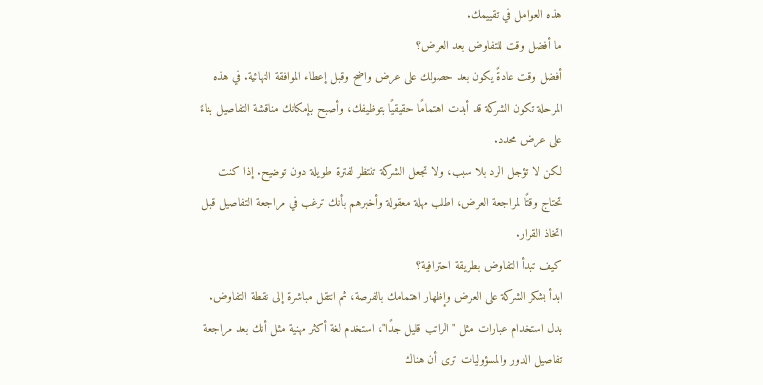هذه العوامل في تقييمك.
ما أفضل وقت للتفاوض بعد العرض؟
أفضل وقت عادةً يكون بعد حصولك على عرض واضح وقبل إعطاء الموافقة النهائية. في هذه المرحلة تكون الشركة قد أبدت اهتمامًا حقيقيًا بتوظيفك، وأصبح بإمكانك مناقشة التفاصيل بناءً على عرض محدد.
لكن لا تؤجل الرد بلا سبب، ولا تجعل الشركة تنتظر لفترة طويلة دون توضيح. إذا كنت تحتاج وقتًا لمراجعة العرض، اطلب مهلة معقولة وأخبرهم بأنك ترغب في مراجعة التفاصيل قبل اتخاذ القرار.
كيف تبدأ التفاوض بطريقة احترافية؟
ابدأ بشكر الشركة على العرض وإظهار اهتمامك بالفرصة، ثم انتقل مباشرة إلى نقطة التفاوض.
بدل استخدام عبارات مثل "الراتب قليل جدًا"، استخدم لغة أكثر مهنية مثل أنك بعد مراجعة تفاصيل الدور والمسؤوليات ترى أن هناك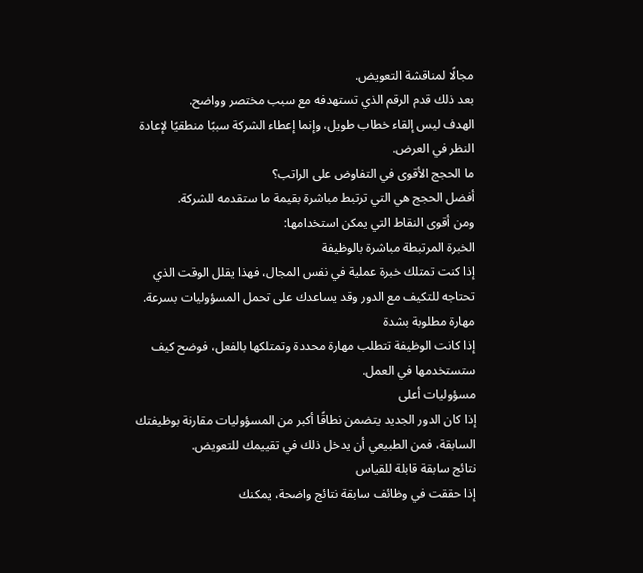مجالًا لمناقشة التعويض.
بعد ذلك قدم الرقم الذي تستهدفه مع سبب مختصر وواضح.
الهدف ليس إلقاء خطاب طويل، وإنما إعطاء الشركة سببًا منطقيًا لإعادة النظر في العرض.
ما الحجج الأقوى في التفاوض على الراتب؟
أفضل الحجج هي التي ترتبط مباشرة بقيمة ما ستقدمه للشركة.
ومن أقوى النقاط التي يمكن استخدامها:
الخبرة المرتبطة مباشرة بالوظيفة
إذا كنت تمتلك خبرة عملية في نفس المجال، فهذا يقلل الوقت الذي تحتاجه للتكيف مع الدور وقد يساعدك على تحمل المسؤوليات بسرعة.
مهارة مطلوبة بشدة
إذا كانت الوظيفة تتطلب مهارة محددة وتمتلكها بالفعل، فوضح كيف ستستخدمها في العمل.
مسؤوليات أعلى
إذا كان الدور الجديد يتضمن نطاقًا أكبر من المسؤوليات مقارنة بوظيفتك السابقة، فمن الطبيعي أن يدخل ذلك في تقييمك للتعويض.
نتائج سابقة قابلة للقياس
إذا حققت في وظائف سابقة نتائج واضحة، يمكنك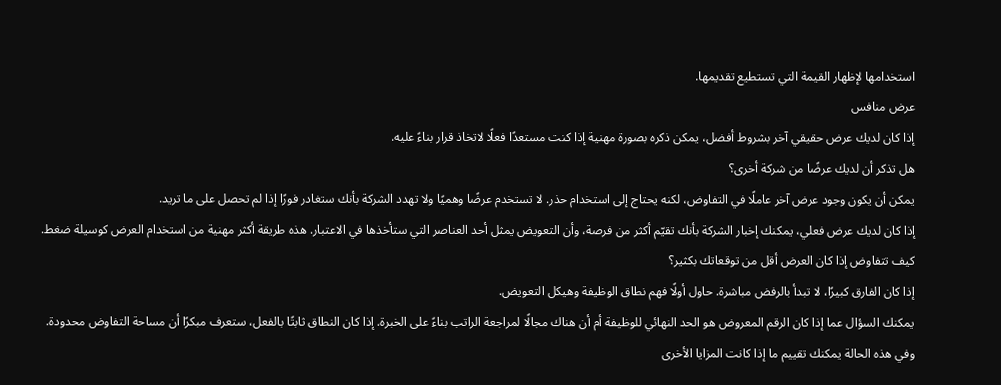استخدامها لإظهار القيمة التي تستطيع تقديمها.
عرض منافس
إذا كان لديك عرض حقيقي آخر بشروط أفضل، يمكن ذكره بصورة مهنية إذا كنت مستعدًا فعلًا لاتخاذ قرار بناءً عليه.
هل تذكر أن لديك عرضًا من شركة أخرى؟
يمكن أن يكون وجود عرض آخر عاملًا في التفاوض، لكنه يحتاج إلى استخدام حذر. لا تستخدم عرضًا وهميًا ولا تهدد الشركة بأنك ستغادر فورًا إذا لم تحصل على ما تريد.
إذا كان لديك عرض فعلي، يمكنك إخبار الشركة بأنك تقيّم أكثر من فرصة، وأن التعويض يمثل أحد العناصر التي ستأخذها في الاعتبار. هذه طريقة أكثر مهنية من استخدام العرض كوسيلة ضغط.
كيف تتفاوض إذا كان العرض أقل من توقعاتك بكثير؟
إذا كان الفارق كبيرًا، لا تبدأ بالرفض مباشرة. حاول أولًا فهم نطاق الوظيفة وهيكل التعويض.
يمكنك السؤال عما إذا كان الرقم المعروض هو الحد النهائي للوظيفة أم أن هناك مجالًا لمراجعة الراتب بناءً على الخبرة. إذا كان النطاق ثابتًا بالفعل، ستعرف مبكرًا أن مساحة التفاوض محدودة.
وفي هذه الحالة يمكنك تقييم ما إذا كانت المزايا الأخرى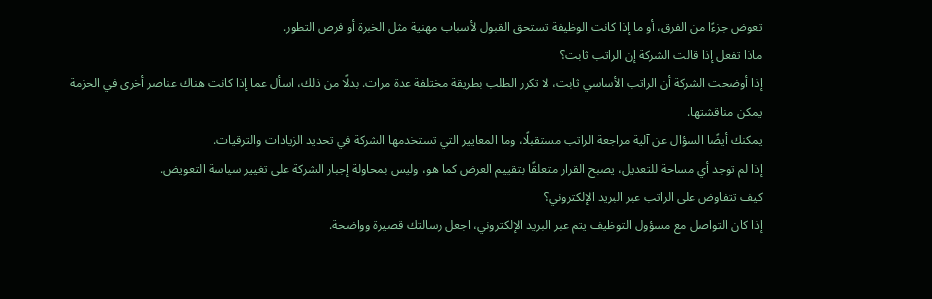تعوض جزءًا من الفرق، أو ما إذا كانت الوظيفة تستحق القبول لأسباب مهنية مثل الخبرة أو فرص التطور.
ماذا تفعل إذا قالت الشركة إن الراتب ثابت؟
إذا أوضحت الشركة أن الراتب الأساسي ثابت، لا تكرر الطلب بطريقة مختلفة عدة مرات. بدلًا من ذلك، اسأل عما إذا كانت هناك عناصر أخرى في الحزمة يمكن مناقشتها.
يمكنك أيضًا السؤال عن آلية مراجعة الراتب مستقبلًا، وما المعايير التي تستخدمها الشركة في تحديد الزيادات والترقيات.
إذا لم توجد أي مساحة للتعديل، يصبح القرار متعلقًا بتقييم العرض كما هو، وليس بمحاولة إجبار الشركة على تغيير سياسة التعويض.
كيف تتفاوض على الراتب عبر البريد الإلكتروني؟
إذا كان التواصل مع مسؤول التوظيف يتم عبر البريد الإلكتروني، اجعل رسالتك قصيرة وواضحة.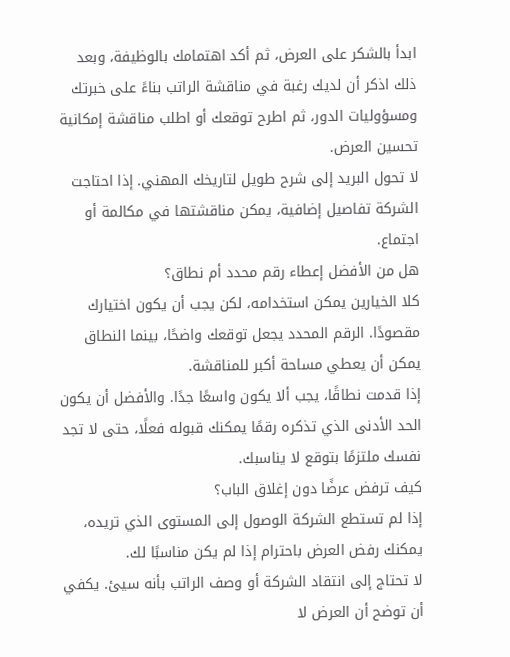ابدأ بالشكر على العرض، ثم أكد اهتمامك بالوظيفة، وبعد ذلك اذكر أن لديك رغبة في مناقشة الراتب بناءً على خبرتك ومسؤوليات الدور، ثم اطرح توقعك أو اطلب مناقشة إمكانية تحسين العرض.
لا تحول البريد إلى شرح طويل لتاريخك المهني. إذا احتاجت الشركة تفاصيل إضافية، يمكن مناقشتها في مكالمة أو اجتماع.
هل من الأفضل إعطاء رقم محدد أم نطاق؟
كلا الخيارين يمكن استخدامه، لكن يجب أن يكون اختيارك مقصودًا. الرقم المحدد يجعل توقعك واضحًا، بينما النطاق يمكن أن يعطي مساحة أكبر للمناقشة.
إذا قدمت نطاقًا، يجب ألا يكون واسعًا جدًا. والأفضل أن يكون الحد الأدنى الذي تذكره رقمًا يمكنك قبوله فعلًا، حتى لا تجد نفسك ملتزمًا بتوقع لا يناسبك.
كيف ترفض عرضًا دون إغلاق الباب؟
إذا لم تستطع الشركة الوصول إلى المستوى الذي تريده، يمكنك رفض العرض باحترام إذا لم يكن مناسبًا لك.
لا تحتاج إلى انتقاد الشركة أو وصف الراتب بأنه سيئ. يكفي أن توضح أن العرض لا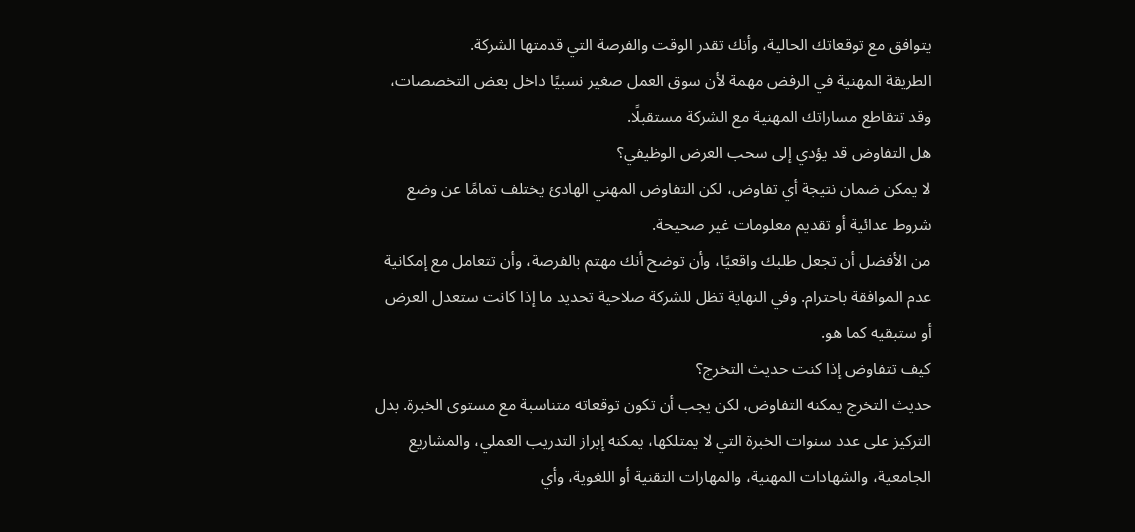يتوافق مع توقعاتك الحالية، وأنك تقدر الوقت والفرصة التي قدمتها الشركة.
الطريقة المهنية في الرفض مهمة لأن سوق العمل صغير نسبيًا داخل بعض التخصصات، وقد تتقاطع مساراتك المهنية مع الشركة مستقبلًا.
هل التفاوض قد يؤدي إلى سحب العرض الوظيفي؟
لا يمكن ضمان نتيجة أي تفاوض، لكن التفاوض المهني الهادئ يختلف تمامًا عن وضع شروط عدائية أو تقديم معلومات غير صحيحة.
من الأفضل أن تجعل طلبك واقعيًا، وأن توضح أنك مهتم بالفرصة، وأن تتعامل مع إمكانية عدم الموافقة باحترام. وفي النهاية تظل للشركة صلاحية تحديد ما إذا كانت ستعدل العرض أو ستبقيه كما هو.
كيف تتفاوض إذا كنت حديث التخرج؟
حديث التخرج يمكنه التفاوض، لكن يجب أن تكون توقعاته متناسبة مع مستوى الخبرة. بدل التركيز على عدد سنوات الخبرة التي لا يمتلكها، يمكنه إبراز التدريب العملي، والمشاريع الجامعية، والشهادات المهنية، والمهارات التقنية أو اللغوية، وأي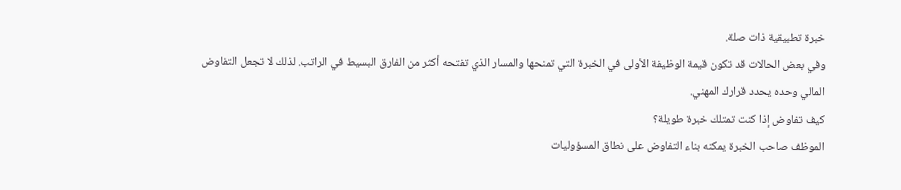خبرة تطبيقية ذات صلة.
وفي بعض الحالات قد تكون قيمة الوظيفة الأولى في الخبرة التي تمنحها والمسار الذي تفتحه أكثر من الفارق البسيط في الراتب. لذلك لا تجعل التفاوض المالي وحده يحدد قرارك المهني.
كيف تفاوض إذا كنت تمتلك خبرة طويلة؟
الموظف صاحب الخبرة يمكنه بناء التفاوض على نطاق المسؤوليات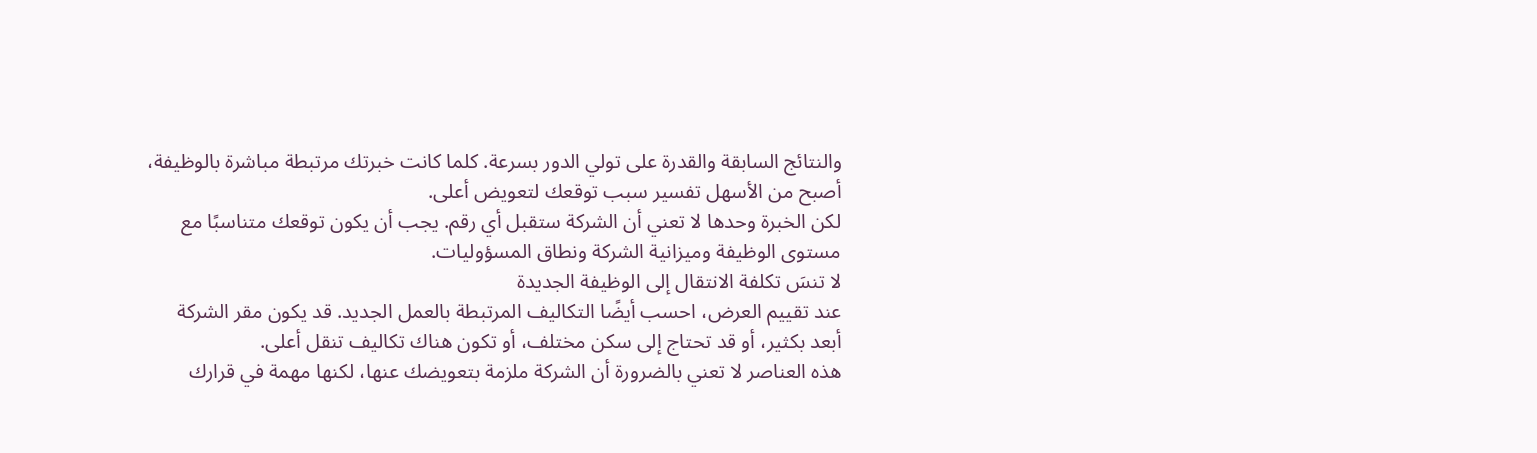والنتائج السابقة والقدرة على تولي الدور بسرعة. كلما كانت خبرتك مرتبطة مباشرة بالوظيفة، أصبح من الأسهل تفسير سبب توقعك لتعويض أعلى.
لكن الخبرة وحدها لا تعني أن الشركة ستقبل أي رقم. يجب أن يكون توقعك متناسبًا مع مستوى الوظيفة وميزانية الشركة ونطاق المسؤوليات.
لا تنسَ تكلفة الانتقال إلى الوظيفة الجديدة
عند تقييم العرض، احسب أيضًا التكاليف المرتبطة بالعمل الجديد. قد يكون مقر الشركة أبعد بكثير، أو قد تحتاج إلى سكن مختلف، أو تكون هناك تكاليف تنقل أعلى.
هذه العناصر لا تعني بالضرورة أن الشركة ملزمة بتعويضك عنها، لكنها مهمة في قرارك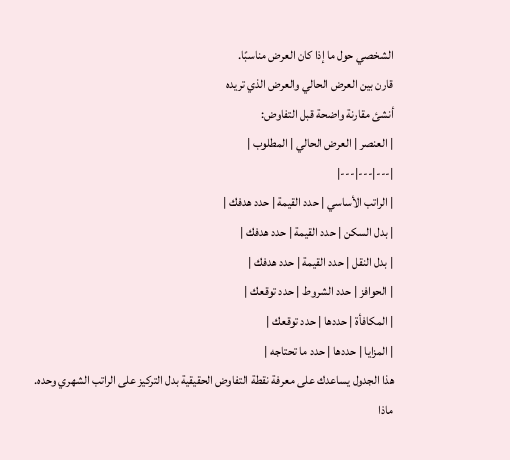الشخصي حول ما إذا كان العرض مناسبًا.
قارن بين العرض الحالي والعرض الذي تريده
أنشئ مقارنة واضحة قبل التفاوض:
| العنصر | العرض الحالي | المطلوب |
|---|---|---|
| الراتب الأساسي | حدد القيمة | حدد هدفك |
| بدل السكن | حدد القيمة | حدد هدفك |
| بدل النقل | حدد القيمة | حدد هدفك |
| الحوافز | حدد الشروط | حدد توقعك |
| المكافأة | حددها | حدد توقعك |
| المزايا | حددها | حدد ما تحتاجه |
هذا الجدول يساعدك على معرفة نقطة التفاوض الحقيقية بدل التركيز على الراتب الشهري وحده.
ماذا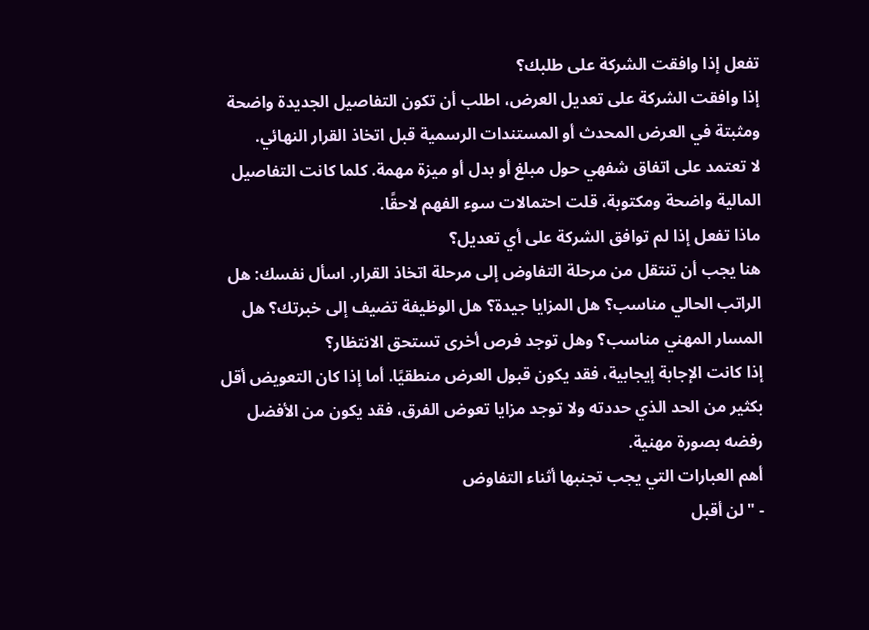تفعل إذا وافقت الشركة على طلبك؟
إذا وافقت الشركة على تعديل العرض، اطلب أن تكون التفاصيل الجديدة واضحة ومثبتة في العرض المحدث أو المستندات الرسمية قبل اتخاذ القرار النهائي.
لا تعتمد على اتفاق شفهي حول مبلغ أو بدل أو ميزة مهمة. كلما كانت التفاصيل المالية واضحة ومكتوبة، قلت احتمالات سوء الفهم لاحقًا.
ماذا تفعل إذا لم توافق الشركة على أي تعديل؟
هنا يجب أن تنتقل من مرحلة التفاوض إلى مرحلة اتخاذ القرار. اسأل نفسك: هل الراتب الحالي مناسب؟ هل المزايا جيدة؟ هل الوظيفة تضيف إلى خبرتك؟ هل المسار المهني مناسب؟ وهل توجد فرص أخرى تستحق الانتظار؟
إذا كانت الإجابة إيجابية، فقد يكون قبول العرض منطقيًا. أما إذا كان التعويض أقل بكثير من الحد الذي حددته ولا توجد مزايا تعوض الفرق، فقد يكون من الأفضل رفضه بصورة مهنية.
أهم العبارات التي يجب تجنبها أثناء التفاوض
- "لن أقبل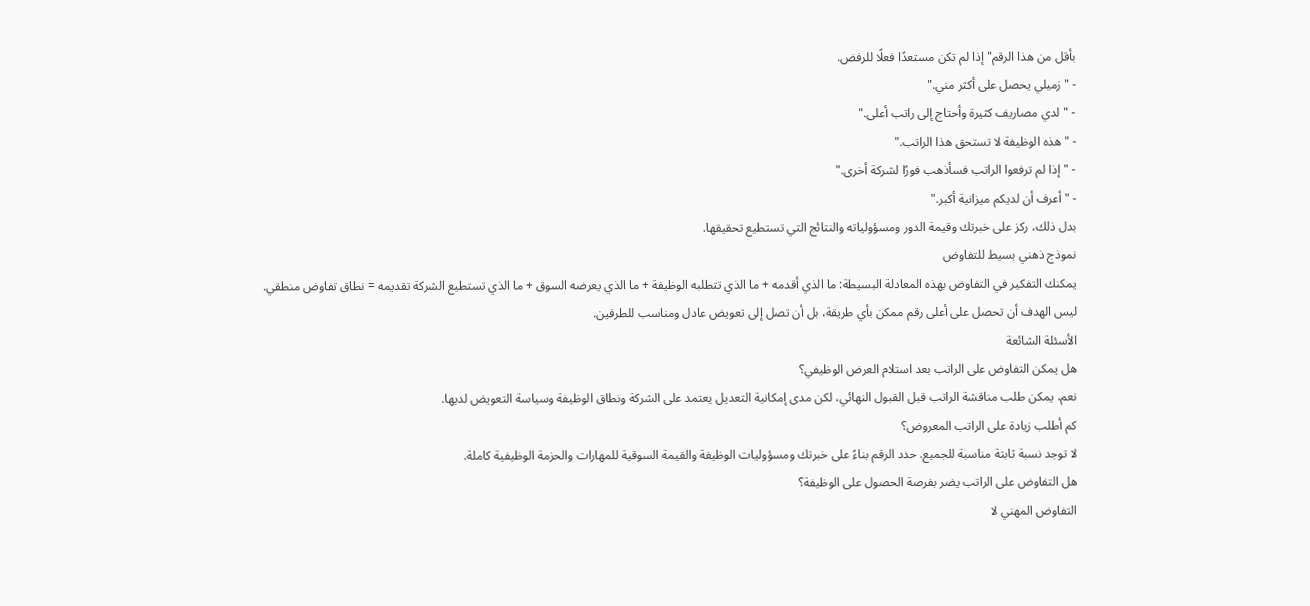بأقل من هذا الرقم" إذا لم تكن مستعدًا فعلًا للرفض.
- "زميلي يحصل على أكثر مني."
- "لدي مصاريف كثيرة وأحتاج إلى راتب أعلى."
- "هذه الوظيفة لا تستحق هذا الراتب."
- "إذا لم ترفعوا الراتب فسأذهب فورًا لشركة أخرى."
- "أعرف أن لديكم ميزانية أكبر."
بدل ذلك، ركز على خبرتك وقيمة الدور ومسؤولياته والنتائج التي تستطيع تحقيقها.
نموذج ذهني بسيط للتفاوض
يمكنك التفكير في التفاوض بهذه المعادلة البسيطة: ما الذي أقدمه + ما الذي تتطلبه الوظيفة + ما الذي يعرضه السوق + ما الذي تستطيع الشركة تقديمه = نطاق تفاوض منطقي.
ليس الهدف أن تحصل على أعلى رقم ممكن بأي طريقة، بل أن تصل إلى تعويض عادل ومناسب للطرفين.
الأسئلة الشائعة
هل يمكن التفاوض على الراتب بعد استلام العرض الوظيفي؟
نعم، يمكن طلب مناقشة الراتب قبل القبول النهائي، لكن مدى إمكانية التعديل يعتمد على الشركة ونطاق الوظيفة وسياسة التعويض لديها.
كم أطلب زيادة على الراتب المعروض؟
لا توجد نسبة ثابتة مناسبة للجميع. حدد الرقم بناءً على خبرتك ومسؤوليات الوظيفة والقيمة السوقية للمهارات والحزمة الوظيفية كاملة.
هل التفاوض على الراتب يضر بفرصة الحصول على الوظيفة؟
التفاوض المهني لا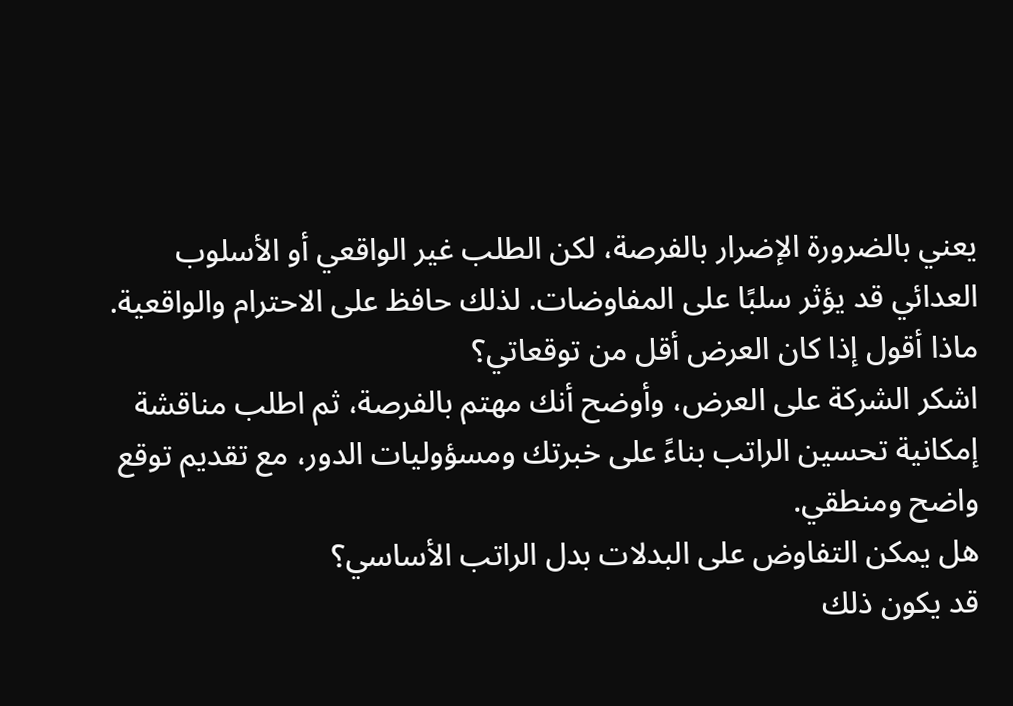يعني بالضرورة الإضرار بالفرصة، لكن الطلب غير الواقعي أو الأسلوب العدائي قد يؤثر سلبًا على المفاوضات. لذلك حافظ على الاحترام والواقعية.
ماذا أقول إذا كان العرض أقل من توقعاتي؟
اشكر الشركة على العرض، وأوضح أنك مهتم بالفرصة، ثم اطلب مناقشة إمكانية تحسين الراتب بناءً على خبرتك ومسؤوليات الدور، مع تقديم توقع واضح ومنطقي.
هل يمكن التفاوض على البدلات بدل الراتب الأساسي؟
قد يكون ذلك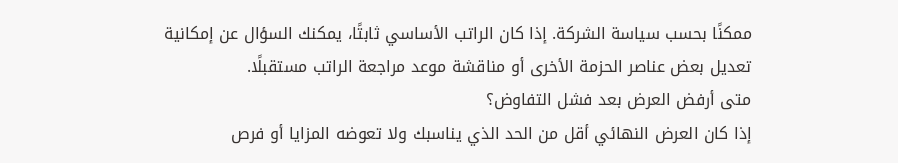ممكنًا بحسب سياسة الشركة. إذا كان الراتب الأساسي ثابتًا، يمكنك السؤال عن إمكانية تعديل بعض عناصر الحزمة الأخرى أو مناقشة موعد مراجعة الراتب مستقبلًا.
متى أرفض العرض بعد فشل التفاوض؟
إذا كان العرض النهائي أقل من الحد الذي يناسبك ولا تعوضه المزايا أو فرص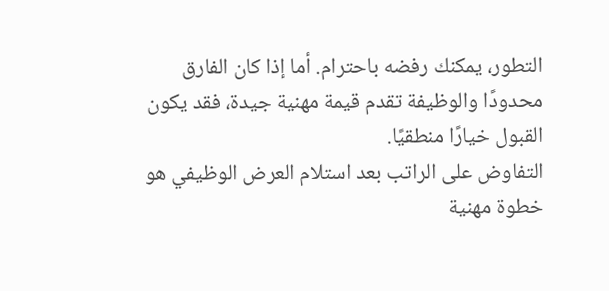التطور، يمكنك رفضه باحترام. أما إذا كان الفارق محدودًا والوظيفة تقدم قيمة مهنية جيدة، فقد يكون القبول خيارًا منطقيًا.
التفاوض على الراتب بعد استلام العرض الوظيفي هو خطوة مهنية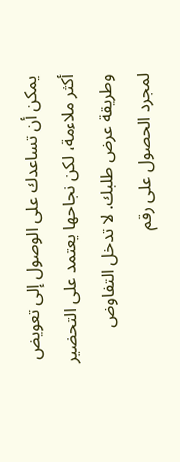يمكن أن تساعدك على الوصول إلى تعويض أكثر ملاءمة، لكن نجاحها يعتمد على التحضير وطريقة عرض طلبك. لا تدخل التفاوض لمجرد الحصول على رقم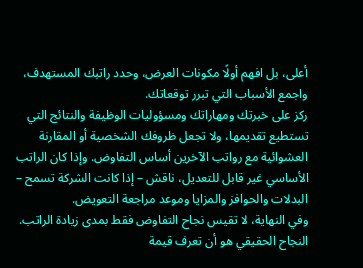أعلى، بل افهم أولًا مكونات العرض، وحدد راتبك المستهدف، واجمع الأسباب التي تبرر توقعاتك.
ركز على خبرتك ومهاراتك ومسؤوليات الوظيفة والنتائج التي تستطيع تقديمها، ولا تجعل ظروفك الشخصية أو المقارنة العشوائية مع رواتب الآخرين أساس التفاوض. وإذا كان الراتب الأساسي غير قابل للتعديل، ناقش – إذا كانت الشركة تسمح – البدلات والحوافز والمزايا وموعد مراجعة التعويض.
وفي النهاية، لا تقيس نجاح التفاوض فقط بمدى زيادة الراتب. النجاح الحقيقي هو أن تعرف قيمة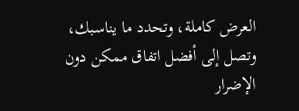العرض كاملة، وتحدد ما يناسبك، وتصل إلى أفضل اتفاق ممكن دون الإضرار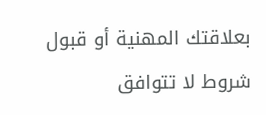بعلاقتك المهنية أو قبول شروط لا تتوافق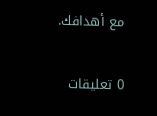مع أهدافك.

0 تعليقات